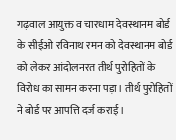गढ़वाल आयुक्त व चारधाम देवस्थानम बोर्ड के सीईओ रविनाथ रमन को देवस्थानम बोर्ड को लेकर आंदोलनरत तीर्थ पुरोहितों के विरोध का सामन करना पड़ा। तीर्थ पुरोहितों ने बोर्ड पर आपत्ति दर्ज कराई।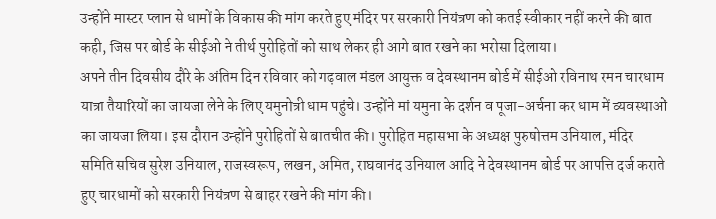उन्होंने मास्टर प्लान से धामों के विकास की मांग करते हुए मंदिर पर सरकारी नियंत्रण को कतई स्वीकार नहीं करने की बात कही, जिस पर बोर्ड के सीईओ ने तीर्थ पुरोहितों को साथ लेकर ही आगे बात रखने का भरोसा दिलाया।
अपने तीन दिवसीय दौरे के अंतिम दिन रविवार को गढ़वाल मंडल आयुक्त व देवस्थानम बोर्ड में सीईओ रविनाथ रमन चारधाम यात्रा तैयारियों का जायजा लेने के लिए यमुनोत्री धाम पहुंचे। उन्होंने मां यमुना के दर्शन व पूजा-अर्चना कर धाम में व्यवस्थाओं का जायजा लिया। इस दौरान उन्होंने पुरोहितों से बातचीत की। पुरोहित महासभा के अध्यक्ष पुरुषोत्तम उनियाल, मंदिर समिति सचिव सुरेश उनियाल, राजस्वरूप, लखन, अमित, राघवानंद उनियाल आदि ने देवस्थानम बोर्ड पर आपत्ति दर्ज कराते हुए चारधामों को सरकारी नियंत्रण से बाहर रखने की मांग की।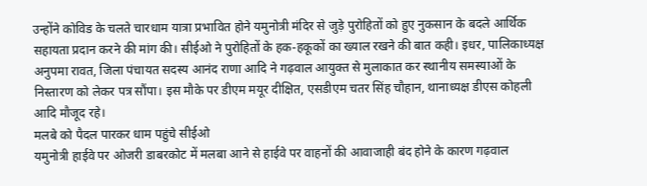उन्होंने कोविड के चलते चारधाम यात्रा प्रभावित होने यमुनोत्री मंदिर से जुड़े पुरोहितों को हुए नुकसान के बदले आर्थिक सहायता प्रदान करने की मांग की। सीईओ ने पुरोहितों के हक-हकूकों का ख्याल रखने की बात कही। इधर, पालिकाध्यक्ष अनुपमा रावत, जिला पंचायत सदस्य आनंद राणा आदि ने गढ़वाल आयुक्त से मुलाकात कर स्थानीय समस्याओं के निस्तारण को लेकर पत्र सौंपा। इस मौके पर डीएम मयूर दीक्षित, एसडीएम चतर सिंह चौहान, थानाध्यक्ष डीएस कोहली आदि मौजूद रहे।
मलबे को पैदल पारकर धाम पहुंचे सीईओ
यमुनोत्री हाईवे पर ओजरी डाबरकोट में मलबा आने से हाईवे पर वाहनों की आवाजाही बंद होने के कारण गढ़वाल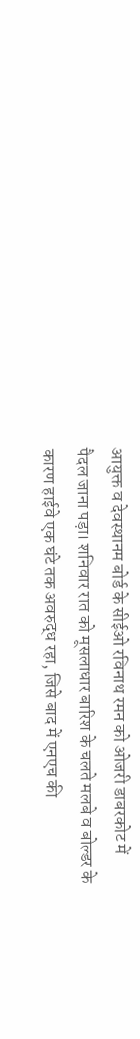आयुक्त व देवस्थानम बोर्ड के सीईओ रविनाथ रमन को ओजरी डाबरकोट में पैदल जाना पड़ा। शनिवार रात को मूसलाधार बारिश के चलते मलबे व बोल्डर के कारण हाईवे एक घंटे तक अवरुद्ध रहा, जिसे बाद में एनएच की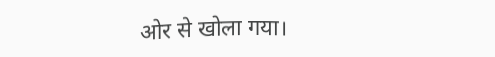ओर से खोला गया।